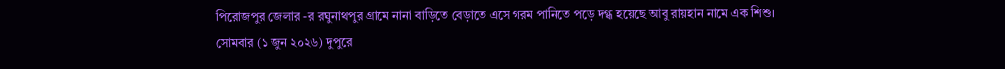পিরোজপুর জেলার -র রঘুনাথপুর গ্রামে নানা বাড়িতে বেড়াতে এসে গরম পানিতে পড়ে দগ্ধ হয়েছে আবু রায়হান নামে এক শিশু।
সোমবার (১ জুন ২০২৬) দুপুরে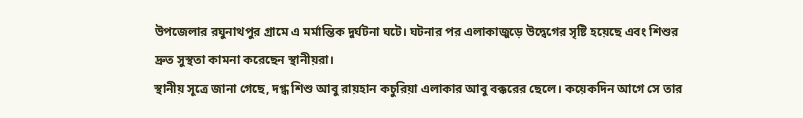উপজেলার রঘুনাথপুর গ্রামে এ মর্মান্তিক দুর্ঘটনা ঘটে। ঘটনার পর এলাকাজুড়ে উদ্বেগের সৃষ্টি হয়েছে এবং শিশুর দ্রুত সুস্থতা কামনা করেছেন স্থানীয়রা।
স্থানীয় সূত্রে জানা গেছে, দগ্ধ শিশু আবু রায়হান কচুরিয়া এলাকার আবু বক্করের ছেলে। কয়েকদিন আগে সে তার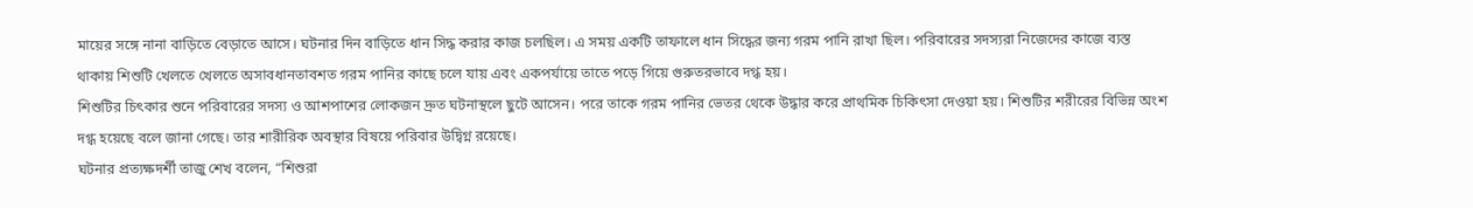মায়ের সঙ্গে নানা বাড়িতে বেড়াতে আসে। ঘটনার দিন বাড়িতে ধান সিদ্ধ করার কাজ চলছিল। এ সময় একটি তাফালে ধান সিদ্ধের জন্য গরম পানি রাখা ছিল। পরিবারের সদস্যরা নিজেদের কাজে ব্যস্ত থাকায় শিশুটি খেলতে খেলতে অসাবধানতাবশত গরম পানির কাছে চলে যায় এবং একপর্যায়ে তাতে পড়ে গিয়ে গুরুতরভাবে দগ্ধ হয়।
শিশুটির চিৎকার শুনে পরিবারের সদস্য ও আশপাশের লোকজন দ্রুত ঘটনাস্থলে ছুটে আসেন। পরে তাকে গরম পানির ভেতর থেকে উদ্ধার করে প্রাথমিক চিকিৎসা দেওয়া হয়। শিশুটির শরীরের বিভিন্ন অংশ দগ্ধ হয়েছে বলে জানা গেছে। তার শারীরিক অবস্থার বিষয়ে পরিবার উদ্বিগ্ন রয়েছে।
ঘটনার প্রত্যক্ষদর্শী তাজু শেখ বলেন, “শিশুরা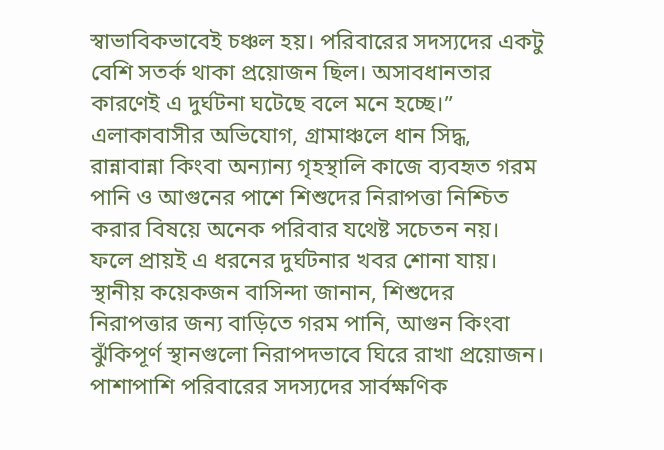স্বাভাবিকভাবেই চঞ্চল হয়। পরিবারের সদস্যদের একটু বেশি সতর্ক থাকা প্রয়োজন ছিল। অসাবধানতার কারণেই এ দুর্ঘটনা ঘটেছে বলে মনে হচ্ছে।”
এলাকাবাসীর অভিযোগ, গ্রামাঞ্চলে ধান সিদ্ধ, রান্নাবান্না কিংবা অন্যান্য গৃহস্থালি কাজে ব্যবহৃত গরম পানি ও আগুনের পাশে শিশুদের নিরাপত্তা নিশ্চিত করার বিষয়ে অনেক পরিবার যথেষ্ট সচেতন নয়। ফলে প্রায়ই এ ধরনের দুর্ঘটনার খবর শোনা যায়।
স্থানীয় কয়েকজন বাসিন্দা জানান, শিশুদের নিরাপত্তার জন্য বাড়িতে গরম পানি, আগুন কিংবা ঝুঁকিপূর্ণ স্থানগুলো নিরাপদভাবে ঘিরে রাখা প্রয়োজন। পাশাপাশি পরিবারের সদস্যদের সার্বক্ষণিক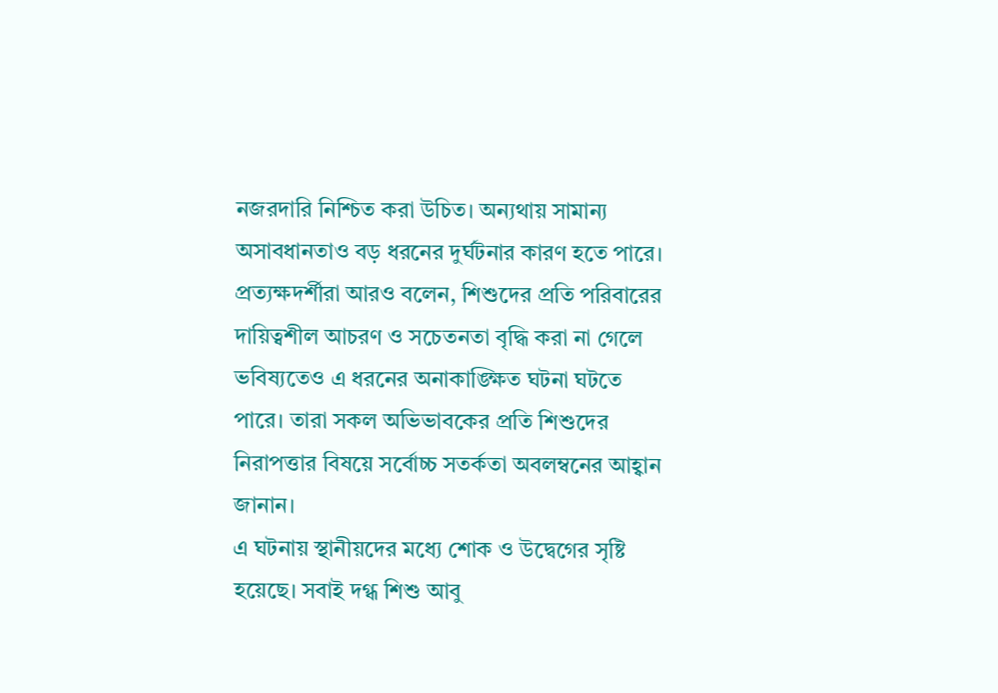নজরদারি নিশ্চিত করা উচিত। অন্যথায় সামান্য অসাবধানতাও বড় ধরনের দুর্ঘটনার কারণ হতে পারে।
প্রত্যক্ষদর্শীরা আরও বলেন, শিশুদের প্রতি পরিবারের দায়িত্বশীল আচরণ ও সচেতনতা বৃদ্ধি করা না গেলে ভবিষ্যতেও এ ধরনের অনাকাঙ্ক্ষিত ঘটনা ঘটতে পারে। তারা সকল অভিভাবকের প্রতি শিশুদের নিরাপত্তার বিষয়ে সর্বোচ্চ সতর্কতা অবলম্বনের আহ্বান জানান।
এ ঘটনায় স্থানীয়দের মধ্যে শোক ও উদ্বেগের সৃষ্টি হয়েছে। সবাই দগ্ধ শিশু আবু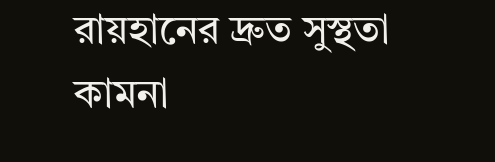রায়হানের দ্রুত সুস্থতা কামনা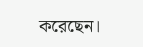করেছেন।